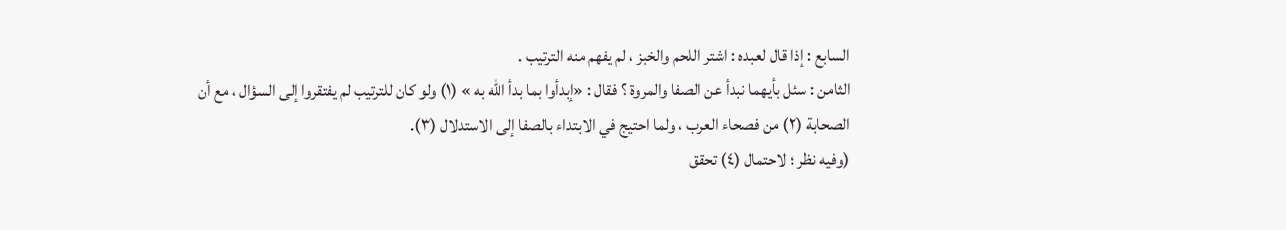السابع : إذا قال لعبده : اشتر اللحم والخبز ، لم یفهم منه الترتیب .
الثامن : سئل بأیهما نبدأ عن الصفا والمروة ؟ فقال : «إبدأوا بما بدأ الله به » (١) ولو کان للترتیب لم یفتقروا إلى السؤال ، مع أن الصحابة (٢) من فصحاء العرب ، ولما احتیج في الابتداء بالصفا إلى الاستدلال (٣).
(وفيه نظر ؛ لاحتمال (٤) تحقق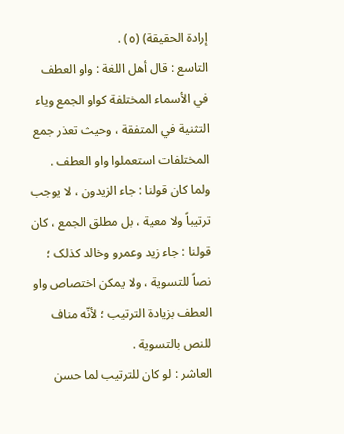إرادة الحقیقة) (٥) .
التاسع : قال أهل اللغة : واو العطف في الأسماء المختلفة کواو الجمع ویاء التثنیة في المتفقة ، وحیث تعذر جمع المختلفات استعملوا واو العطف .
ولما کان قولنا : جاء الزیدون ، لا یوجب ترتیباً ولا معیة ، بل مطلق الجمع ، کان قولنا : جاء زید وعمرو وخالد کذلک ؛ نصاً للتسویة ، ولا یمکن اختصاص واو العطف بزیادة الترتیب ؛ لأنّه مناف للنص بالتسویة .
العاشر : لو کان للترتیب لما حسن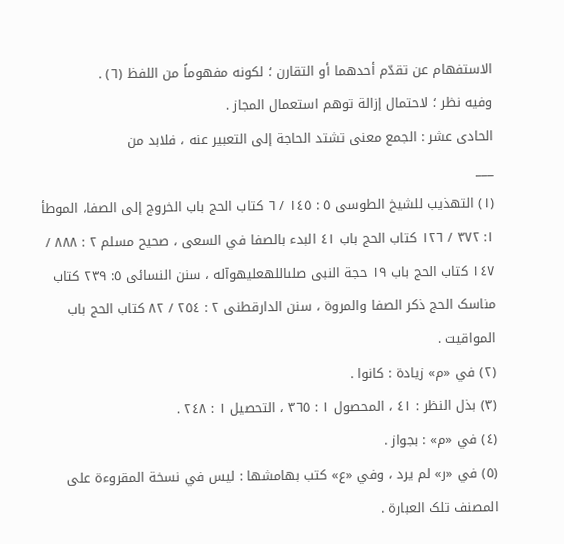الاستفهام عن تقدّم أحدهما أو التقارن ؛ لکونه مفهوماً من اللفظ (٦) .
وفيه نظر ؛ لاحتمال إزالة توهم استعمال المجاز .
الحادی عشر : الجمع معنى تشتد الحاجة إلى التعبیر عنه ، فلابد من
___
(١) التهذیب للشیخ الطوسی ٥ : ١٤٥ / ٦ کتاب الحج باب الخروج إلى الصفا، الموطأ ١: ٣٧٢ / ١٢٦ کتاب الحج باب ٤١ البدء بالصفا في السعی ، صحیح مسلم ٢ : ٨٨٨ / ١٤٧ کتاب الحج باب ١٩ حجة النبی صلىاللهعليهوآله ، سنن النسائی ٥: ٢٣٩ کتاب مناسک الحج ذکر الصفا والمروة ، سنن الدارقطنی ٢ : ٢٥٤ / ٨٢ کتاب الحج باب المواقیت .
(٢) في «م» زیادة : کانوا .
(٣) بذل النظر : ٤١ ، المحصول ١ : ٣٦٥ ، التحصیل ١ : ٢٤٨ .
(٤) في «م» : بجواز .
(٥) في «ر» لم یرد ، وفي «ع» کتب بهامشها : لیس في نسخة المقروءة على المصنف تلک العبارة .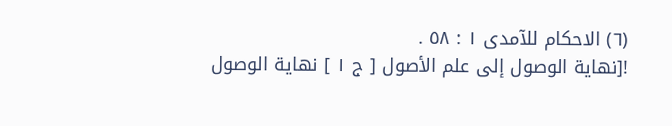(٦) الاحکام للآمدی ١ : ٥٨ .
![نهاية الوصول إلى علم الأصول [ ج ١ ] نهاية الوصول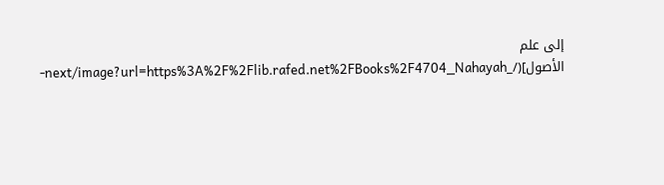إلى علم الأصول](/_next/image?url=https%3A%2F%2Flib.rafed.net%2FBooks%2F4704_Nahayah-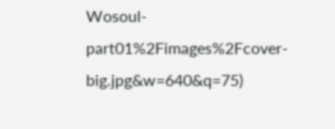Wosoul-part01%2Fimages%2Fcover-big.jpg&w=640&q=75)